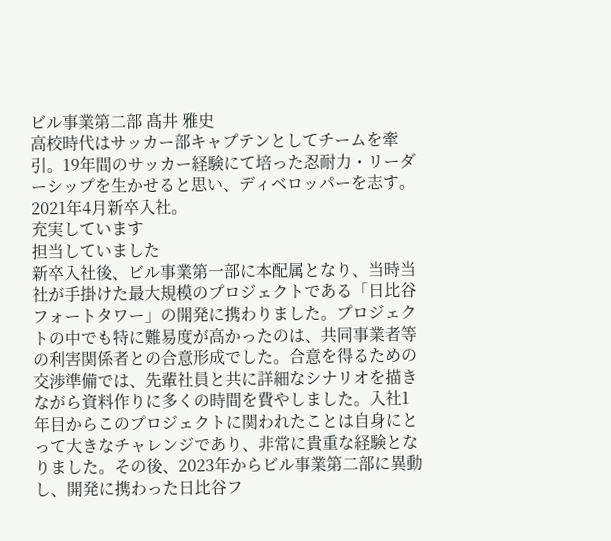ビル事業第二部 髙井 雅史
高校時代はサッカー部キャプテンとしてチームを牽引。19年間のサッカー経験にて培った忍耐力・リーダーシップを生かせると思い、ディベロッパーを志す。2021年4月新卒入社。
充実しています
担当していました
新卒入社後、ビル事業第一部に本配属となり、当時当社が手掛けた最大規模のプロジェクトである「日比谷フォートタワー」の開発に携わりました。プロジェクトの中でも特に難易度が高かったのは、共同事業者等の利害関係者との合意形成でした。合意を得るための交渉準備では、先輩社員と共に詳細なシナリオを描きながら資料作りに多くの時間を費やしました。入社1年目からこのプロジェクトに関われたことは自身にとって大きなチャレンジであり、非常に貴重な経験となりました。その後、2023年からビル事業第二部に異動し、開発に携わった日比谷フ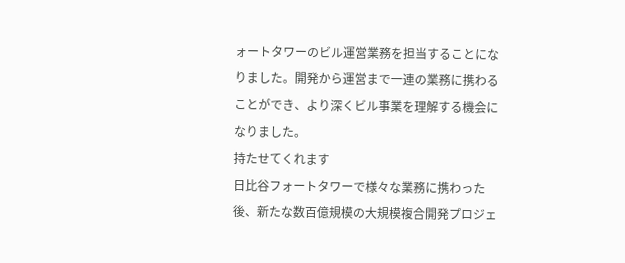ォートタワーのビル運営業務を担当することになりました。開発から運営まで一連の業務に携わることができ、より深くビル事業を理解する機会になりました。
持たせてくれます
日比谷フォートタワーで様々な業務に携わった後、新たな数百億規模の大規模複合開発プロジェ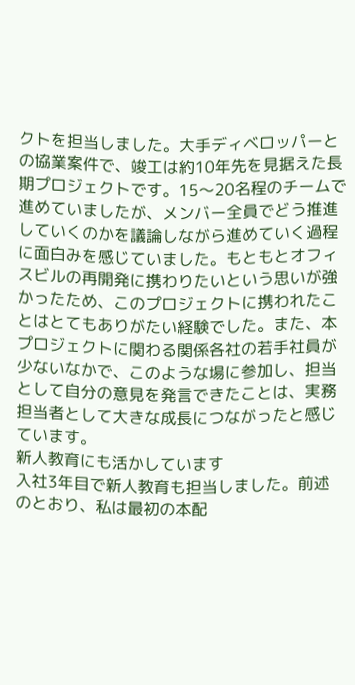クトを担当しました。大手ディベロッパーとの協業案件で、竣工は約10年先を見据えた長期プロジェクトです。15〜20名程のチームで進めていましたが、メンバー全員でどう推進していくのかを議論しながら進めていく過程に面白みを感じていました。もともとオフィスビルの再開発に携わりたいという思いが強かったため、このプロジェクトに携われたことはとてもありがたい経験でした。また、本プロジェクトに関わる関係各社の若手社員が少ないなかで、このような場に参加し、担当として自分の意見を発言できたことは、実務担当者として大きな成長につながったと感じています。
新人教育にも活かしています
入社3年目で新人教育も担当しました。前述のとおり、私は最初の本配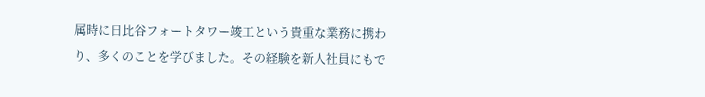属時に日比谷フォートタワー竣工という貴重な業務に携わり、多くのことを学びました。その経験を新人社員にもで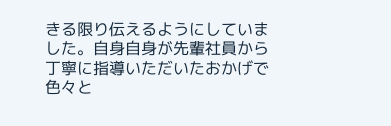きる限り伝えるようにしていました。自身自身が先輩社員から丁寧に指導いただいたおかげで色々と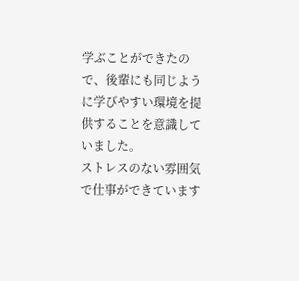学ぶことができたので、後輩にも同じように学びやすい環境を提供することを意識していました。
ストレスのない雰囲気で仕事ができています